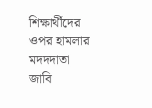শিক্ষার্থীদের ওপর হামলার মদদদাতা জাবি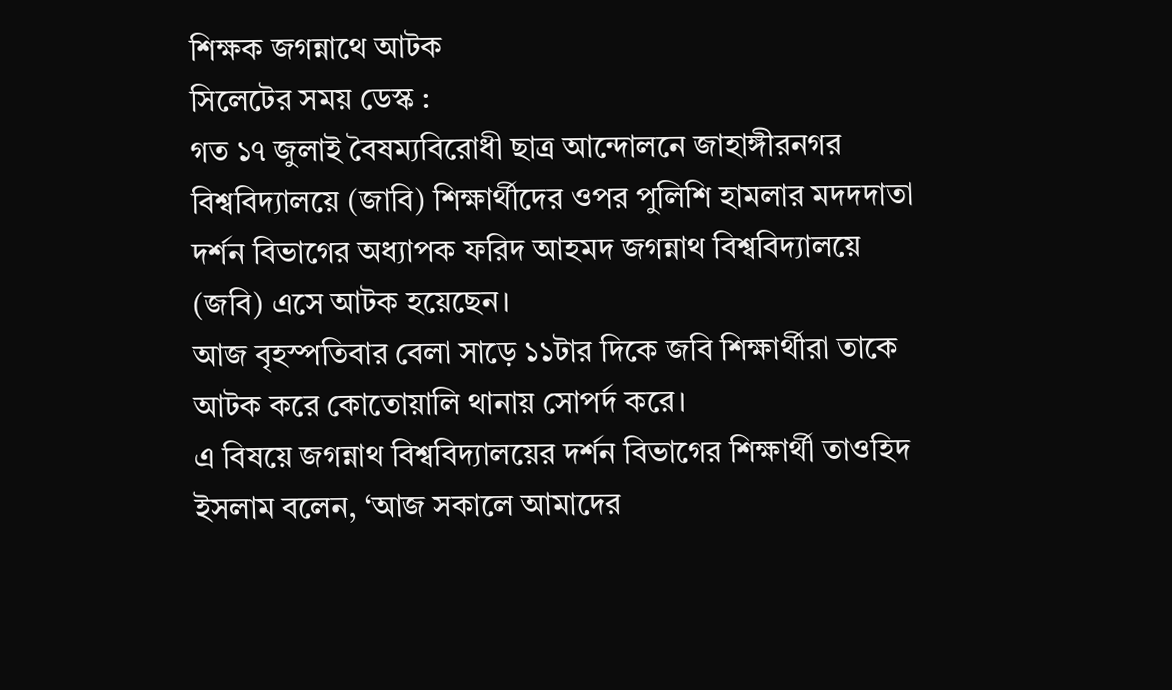শিক্ষক জগন্নাথে আটক
সিলেটের সময় ডেস্ক :
গত ১৭ জুলাই বৈষম্যবিরোধী ছাত্র আন্দোলনে জাহাঙ্গীরনগর বিশ্ববিদ্যালয়ে (জাবি) শিক্ষার্থীদের ওপর পুলিশি হামলার মদদদাতা দর্শন বিভাগের অধ্যাপক ফরিদ আহমদ জগন্নাথ বিশ্ববিদ্যালয়ে (জবি) এসে আটক হয়েছেন।
আজ বৃহস্পতিবার বেলা সাড়ে ১১টার দিকে জবি শিক্ষার্থীরা তাকে আটক করে কোতোয়ালি থানায় সোপর্দ করে।
এ বিষয়ে জগন্নাথ বিশ্ববিদ্যালয়ের দর্শন বিভাগের শিক্ষার্থী তাওহিদ ইসলাম বলেন, ‘আজ সকালে আমাদের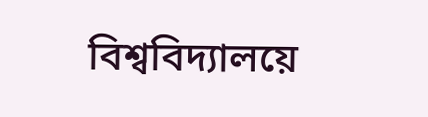বিশ্ববিদ্যালয়ে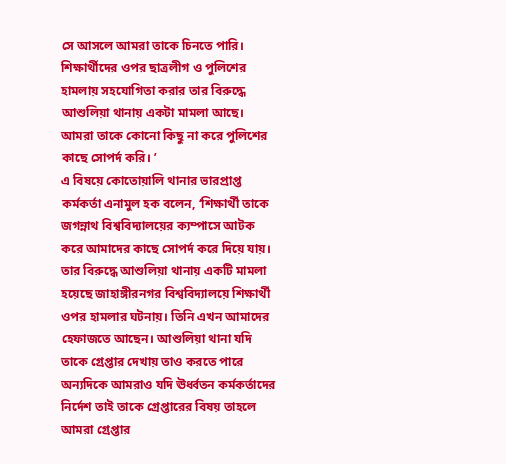সে আসলে আমরা তাকে চিনতে পারি। শিক্ষার্থীদের ওপর ছাত্রলীগ ও পুলিশের হামলায় সহযোগিতা করার তার বিরুদ্ধে আশুলিয়া থানায় একটা মামলা আছে। আমরা তাকে কোনো কিছু না করে পুলিশের কাছে সোপর্দ করি। ’
এ বিষয়ে কোতোয়ালি থানার ভারপ্রাপ্ত কর্মকর্তা এনামুল হক বলেন, ‘শিক্ষার্থী তাকে জগন্নাথ বিশ্ববিদ্যালয়ের ক্যম্পাসে আটক করে আমাদের কাছে সোপর্দ করে দিয়ে যায়। তার বিরুদ্ধে আশুলিয়া থানায় একটি মামলা হয়েছে জাহাঙ্গীরনগর বিশ্ববিদ্যালয়ে শিক্ষার্থী ওপর হামলার ঘটনায়। তিনি এখন আমাদের হেফাজতে আছেন। আশুলিয়া থানা যদি তাকে গ্রেপ্তার দেখায় তাও করতে পারে অন্যদিকে আমরাও যদি ঊর্ধ্বতন কর্মকর্তাদের নির্দেশ তাই তাকে গ্রেপ্তারের বিষয় তাহলে আমরা গ্রেপ্তার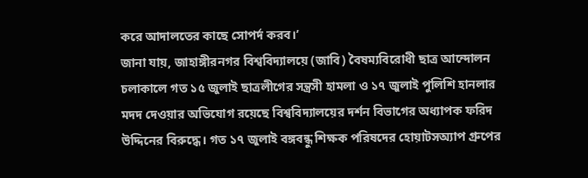করে আদালতের কাছে সোপর্দ করব।’
জানা যায়, জাহাঙ্গীরনগর বিশ্ববিদ্যালয়ে (জাবি) বৈষম্যবিরোধী ছাত্র আন্দোলন চলাকালে গত ১৫ জুলাই ছাত্রলীগের সন্ত্রসী হামলা ও ১৭ জুলাই পুলিশি হানলার মদদ দেওয়ার অভিযোগ রয়েছে বিশ্ববিদ্যালয়ের দর্শন বিভাগের অধ্যাপক ফরিদ উদ্দিনের বিরুদ্ধে। গত ১৭ জুলাই বঙ্গবন্ধু শিক্ষক পরিষদের হোয়াটসঅ্যাপ গ্রুপের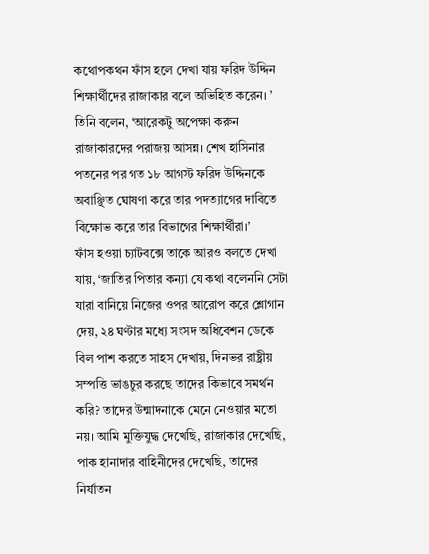কথোপকথন ফাঁস হলে দেখা যায় ফরিদ উদ্দিন শিক্ষার্থীদের রাজাকার বলে অভিহিত করেন। ’
তিনি বলেন, ‘আরেকটু অপেক্ষা করুন রাজাকারদের পরাজয় আসন্ন। শেখ হাসিনার পতনের পর গত ১৮ আগস্ট ফরিদ উদ্দিনকে অবাঞ্ছিত ঘোষণা করে তার পদত্যাগের দাবিতে বিক্ষোভ করে তার বিভাগের শিক্ষার্থীরা।’
ফাঁস হওয়া চ্যাটবক্সে তাকে আরও বলতে দেখা যায়, ‘জাতির পিতার কন্যা যে কথা বলেননি সেটা যারা বানিয়ে নিজের ওপর আরোপ করে শ্লোগান দেয়, ২৪ ঘণ্টার মধ্যে সংসদ অধিবেশন ডেকে বিল পাশ করতে সাহস দেখায়, দিনভর রাষ্ট্রীয় সম্পত্তি ভাঙচুর করছে তাদের কিভাবে সমর্থন করি? তাদের উন্মাদনাকে মেনে নেওয়ার মতো নয়। আমি মুক্তিযুদ্ধ দেখেছি, রাজাকার দেখেছি, পাক হানাদার বাহিনীদের দেখেছি, তাদের নির্যাতন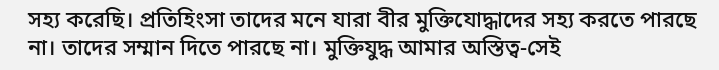সহ্য করেছি। প্রতিহিংসা তাদের মনে যারা বীর মুক্তিযোদ্ধাদের সহ্য করতে পারছে না। তাদের সম্মান দিতে পারছে না। মুক্তিযুদ্ধ আমার অস্তিত্ব-সেই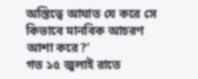অস্তিত্বে আঘাত যে করে সে কিভাবে মানবিক আচরণ আশা করে?’
গত ১৫ জুলাই রাতে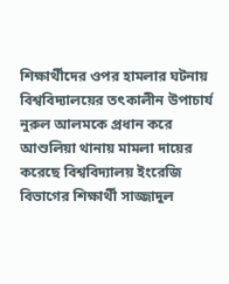শিক্ষার্থীদের ওপর হামলার ঘটনায় বিশ্ববিদ্যালয়ের তৎকালীন উপাচার্য নুরুল আলমকে প্রধান করে আশুলিয়া থানায় মামলা দায়ের করেছে বিশ্ববিদ্যালয় ইংরেজি বিভাগের শিক্ষার্থী সাজ্জাদুল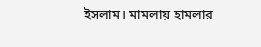ইসলাম। মামলায় হামলার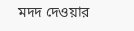মদদ দেওয়ার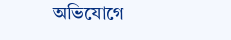অভিযোগে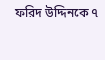ফরিদ উদ্দিনকে ৭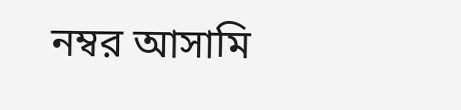নম্বর আসামি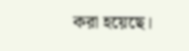করা হয়েছে।